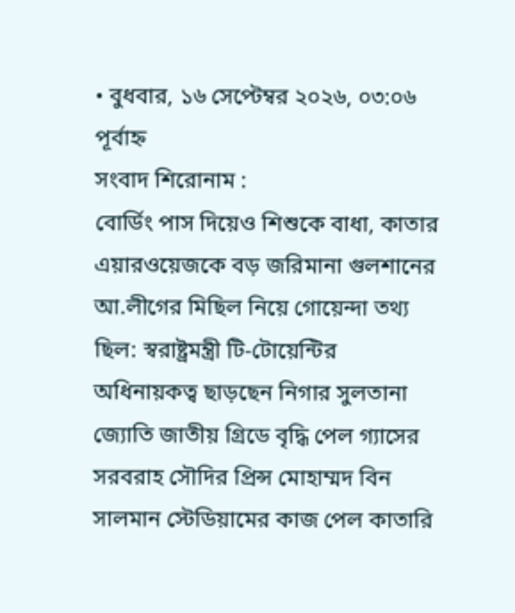• বুধবার, ১৬ সেপ্টেম্বর ২০২৬, ০৩:০৬ পূর্বাহ্ন
সংবাদ শিরোনাম :
বোর্ডিং পাস দিয়েও শিশুকে বাধা, কাতার এয়ারওয়েজকে বড় জরিমানা গুলশানের আ.লীগের মিছিল নিয়ে গোয়েন্দা তথ্য ছিল: স্বরাষ্ট্রমন্ত্রী টি-টোয়েন্টির অধিনায়কত্ব ছাড়ছেন নিগার সুলতানা জ্যোতি জাতীয় গ্রিডে বৃদ্ধি পেল গ্যাসের সরবরাহ সৌদির প্রিন্স মোহাম্মদ বিন সালমান স্টেডিয়ামের কাজ পেল কাতারি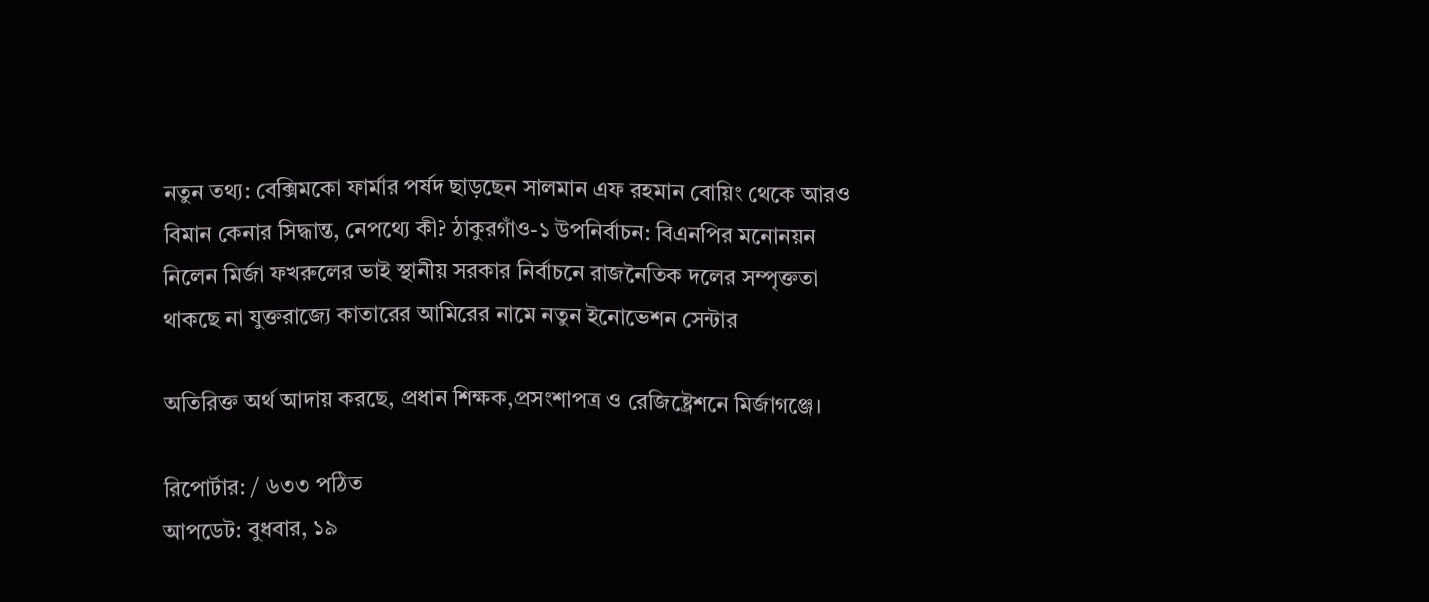নতুন তথ্য: বেক্সিমকো ফার্মার পর্ষদ ছাড়ছেন সালমান এফ রহমান বোয়িং থেকে আরও বিমান কেনার সিদ্ধান্ত, নেপথ্যে কী? ঠাকুরগাঁও-১ উপনির্বাচন: বিএনপির মনোনয়ন নিলেন মির্জা ফখরুলের ভাই স্থানীয় সরকার নির্বাচনে রাজনৈতিক দলের সম্পৃক্ততা থাকছে না যুক্তরাজ্যে কাতারের আমিরের নামে নতুন ইনোভেশন সেন্টার

অতিরিক্ত অর্থ আদায় করছে, প্রধান শিক্ষক,প্রসংশাপত্র ও রেজিষ্ট্রেশনে মির্জাগঞ্জে।

রিপোর্টার: / ৬৩৩ পঠিত
আপডেট: বুধবার, ১৯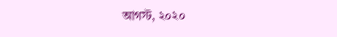আগস্ট, ২০২০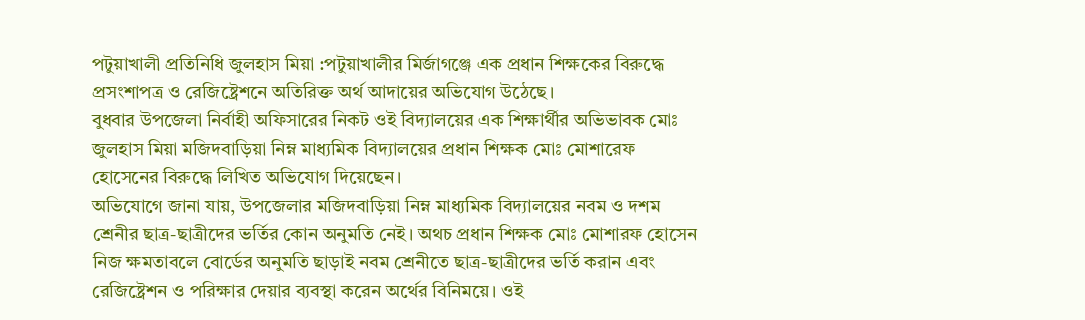পটুয়াখালী প্রতিনিধি জুলহাস মিয়া :পটুয়াখালীর মির্জাগঞ্জে এক প্রধান শিক্ষকের বিরুদ্ধে প্রসংশাপত্র ও রেজিষ্ট্রেশনে অতিরিক্ত অর্থ আদায়ের অভিযোগ উঠেছে।
বুধবার উপজেলা নির্বাহী অফিসারের নিকট ওই বিদ্যালয়ের এক শিক্ষার্থীর অভিভাবক মোঃ জুলহাস মিয়া মজিদবাড়িয়া নিম্ন মাধ্যমিক বিদ্যালয়ের প্রধান শিক্ষক মোঃ মোশারেফ হোসেনের বিরুদ্ধে লিখিত অভিযোগ দিয়েছেন।
অভিযোগে জানা যায়, উপজেলার মজিদবাড়িয়া নিম্ন মাধ্যমিক বিদ্যালয়ের নবম ও দশম শ্রেনীর ছাত্র-ছাত্রীদের ভর্তির কোন অনুমতি নেই। অথচ প্রধান শিক্ষক মোঃ মোশারফ হোসেন নিজ ক্ষমতাবলে বোর্ডের অনুমতি ছাড়াই নবম শ্রেনীতে ছাত্র-ছাত্রীদের ভর্তি করান এবং রেজিষ্ট্রেশন ও পরিক্ষার দেয়ার ব্যবস্থা করেন অর্থের বিনিময়ে। ওই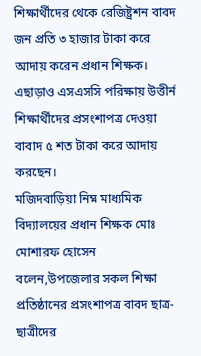শিক্ষার্থীদের থেকে রেজিষ্ট্রশন বাবদ জন প্রতি ৩ হাজার টাকা করে আদায় করেন প্রধান শিক্ষক। এছাড়াও এসএসসি পরিক্ষায় উত্তীর্ন শিক্ষার্থীদের প্রসংশাপত্র দেওয়া বাবাদ ৫ শত টাকা করে আদায় করছেন।
মজিদবাড়িয়া নিম্ন মাধ্যমিক বিদ্যালয়ের প্রধান শিক্ষক মোঃ মোশারফ হোসেন বলেন,উপজেলার সকল শিক্ষা প্রতিষ্ঠানের প্রসংশাপত্র বাবদ ছাত্র-ছাত্রীদের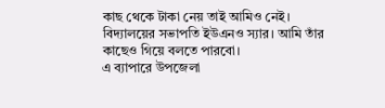কাছ থেকে টাকা নেয় তাই আমিও নেই। বিদ্যালয়ের সভাপতি ইউএনও স্যার। আমি তাঁর কাছেও গিয়ে বলতে পারবো।
এ ব্যাপারে উপজেলা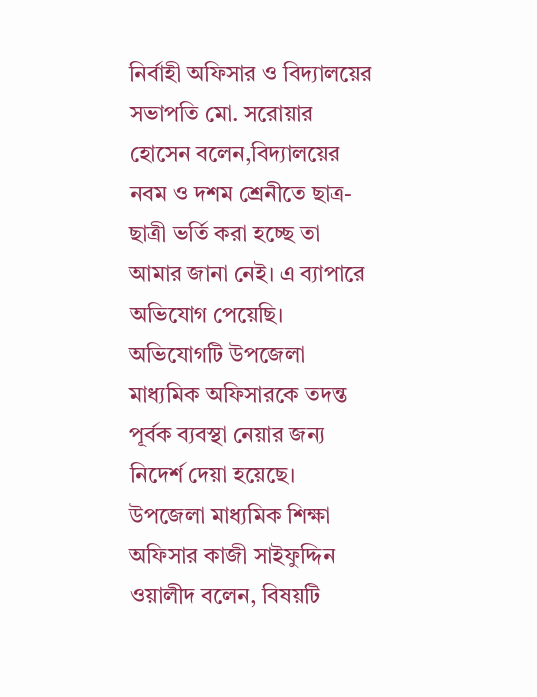নির্বাহী অফিসার ও বিদ্যালয়ের সভাপতি মো. সরোয়ার হোসেন বলেন,বিদ্যালয়ের নবম ও দশম শ্রেনীতে ছাত্র-ছাত্রী ভর্তি করা হচ্ছে তা আমার জানা নেই। এ ব্যাপারে অভিযোগ পেয়েছি। অভিযোগটি উপজেলা মাধ্যমিক অফিসারকে তদন্ত পূর্বক ব্যবস্থা নেয়ার জন্য নিদের্শ দেয়া হয়েছে। উপজেলা মাধ্যমিক শিক্ষা অফিসার কাজী সাইফুদ্দিন ওয়ালীদ বলেন, বিষয়টি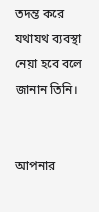তদন্ত করে যথাযথ ব্যবস্থা নেয়া হবে বলে জানান তিনি।


আপনার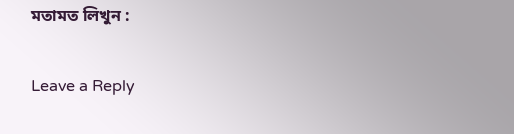মতামত লিখুন :

Leave a Reply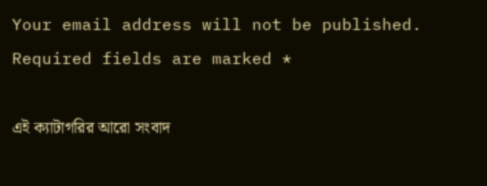Your email address will not be published. Required fields are marked *

এই ক্যাটাগরির আরো সংবাদ